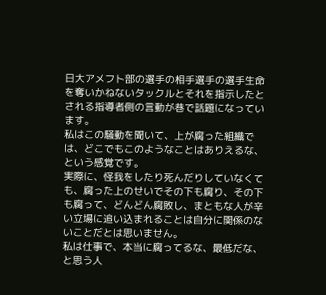日大アメフト部の選手の相手選手の選手生命を奪いかねないタックルとそれを指示したとされる指導者側の言動が巷で話題になっています。
私はこの騒動を聞いて、上が腐った組織では、どこでもこのようなことはありえるな、という感覚です。
実際に、怪我をしたり死んだりしていなくても、腐った上のせいでその下も腐り、その下も腐って、どんどん腐敗し、まともな人が辛い立場に追い込まれることは自分に関係のないことだとは思いません。
私は仕事で、本当に腐ってるな、最低だな、と思う人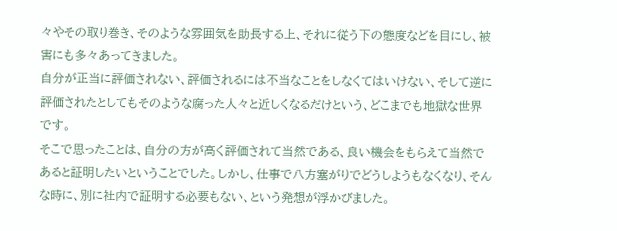々やその取り巻き、そのような雰囲気を助長する上、それに従う下の態度などを目にし、被害にも多々あってきました。
自分が正当に評価されない、評価されるには不当なことをしなくてはいけない、そして逆に評価されたとしてもそのような腐った人々と近しくなるだけという、どこまでも地獄な世界です。
そこで思ったことは、自分の方が高く評価されて当然である、良い機会をもらえて当然であると証明したいということでした。しかし、仕事で八方塞がりでどうしようもなくなり、そんな時に、別に社内で証明する必要もない、という発想が浮かびました。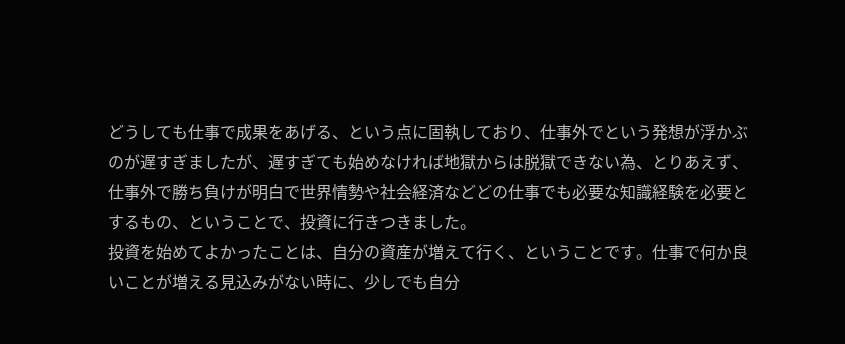どうしても仕事で成果をあげる、という点に固執しており、仕事外でという発想が浮かぶのが遅すぎましたが、遅すぎても始めなければ地獄からは脱獄できない為、とりあえず、仕事外で勝ち負けが明白で世界情勢や社会経済などどの仕事でも必要な知識経験を必要とするもの、ということで、投資に行きつきました。
投資を始めてよかったことは、自分の資産が増えて行く、ということです。仕事で何か良いことが増える見込みがない時に、少しでも自分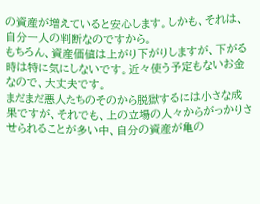の資産が増えていると安心します。しかも、それは、自分一人の判断なのですから。
もちろん、資産価値は上がり下がりしますが、下がる時は特に気にしないです。近々使う予定もないお金なので、大丈夫です。
まだまだ悪人たちのそのから脱獄するには小さな成果ですが、それでも、上の立場の人々からがっかりさせられることが多い中、自分の資産が亀の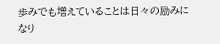歩みでも増えていることは日々の励みになり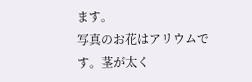ます。
写真のお花はアリウムです。茎が太く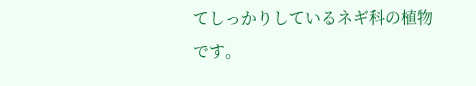てしっかりしているネギ科の植物です。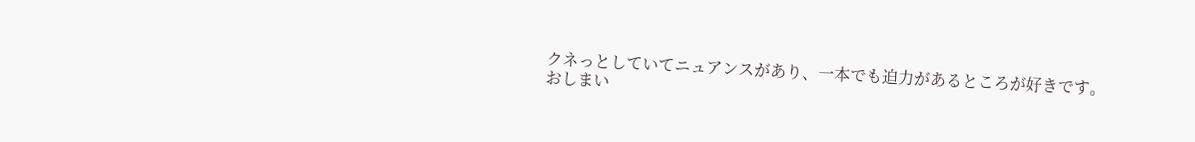クネっとしていてニュアンスがあり、一本でも迫力があるところが好きです。
おしまい